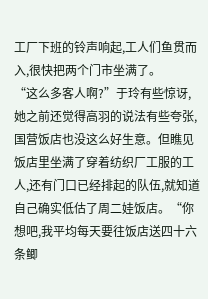工厂下班的铃声响起,工人们鱼贯而入,很快把两个门市坐满了。
“这么多客人啊?”于玲有些惊讶,她之前还觉得高羽的说法有些夸张,国营饭店也没这么好生意。但瞧见饭店里坐满了穿着纺织厂工服的工人,还有门口已经排起的队伍,就知道自己确实低估了周二娃饭店。“你想吧,我平均每天要往饭店送四十六条鲫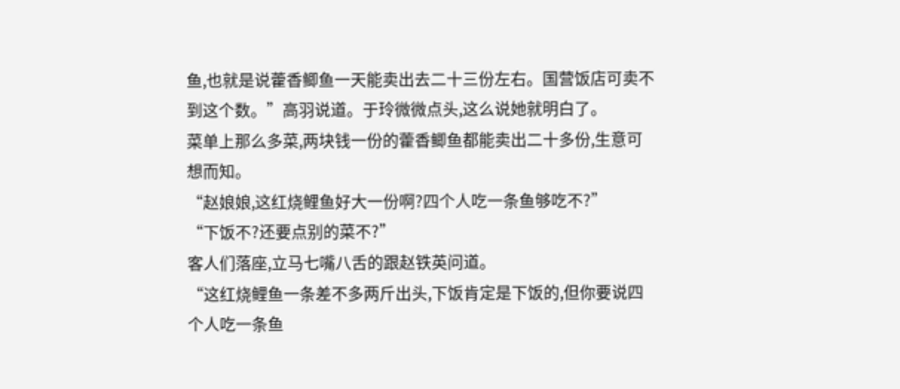鱼,也就是说藿香鲫鱼一天能卖出去二十三份左右。国营饭店可卖不到这个数。”高羽说道。于玲微微点头,这么说她就明白了。
菜单上那么多菜,两块钱一份的藿香鲫鱼都能卖出二十多份,生意可想而知。
“赵娘娘,这红烧鲤鱼好大一份啊?四个人吃一条鱼够吃不?”
“下饭不?还要点别的菜不?”
客人们落座,立马七嘴八舌的跟赵铁英问道。
“这红烧鲤鱼一条差不多两斤出头,下饭肯定是下饭的,但你要说四个人吃一条鱼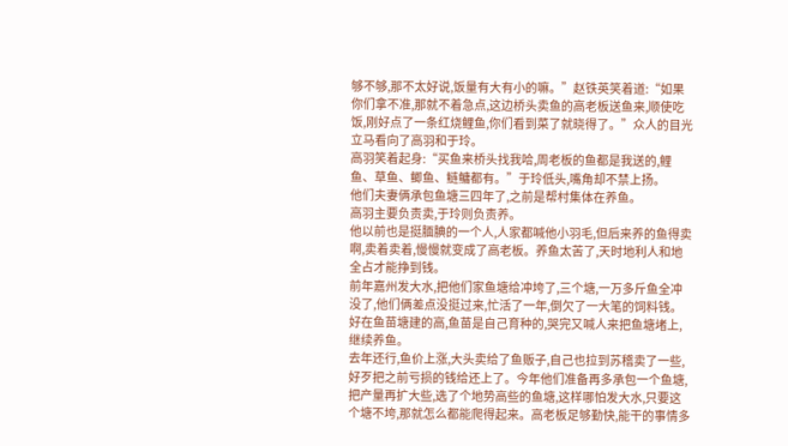够不够,那不太好说,饭量有大有小的嘛。”赵铁英笑着道:“如果你们拿不准,那就不着急点,这边桥头卖鱼的高老板送鱼来,顺使吃饭,刚好点了一条红烧鲤鱼,你们看到菜了就晓得了。”众人的目光立马看向了高羽和于玲。
高羽笑着起身:“买鱼来桥头找我哈,周老板的鱼都是我送的,鲤鱼、草鱼、鲫鱼、鲢鳙都有。”于玲低头,嘴角却不禁上扬。
他们夫妻俩承包鱼塘三四年了,之前是帮村集体在养鱼。
高羽主要负责卖,于玲则负责养。
他以前也是挺腼腆的一个人,人家都喊他小羽毛,但后来养的鱼得卖啊,卖着卖着,慢慢就变成了高老板。养鱼太苦了,天时地利人和地全占才能挣到钱。
前年嘉州发大水,把他们家鱼塘给冲垮了,三个塘,一万多斤鱼全冲没了,他们俩差点没挺过来,忙活了一年,倒欠了一大笔的饲料钱。好在鱼苗塘建的高,鱼苗是自己育种的,哭完又喊人来把鱼塘堵上,继续养鱼。
去年还行,鱼价上涨,大头卖给了鱼贩子,自己也拉到苏稽卖了一些,好歹把之前亏损的钱给还上了。今年他们准备再多承包一个鱼塘,把产量再扩大些,选了个地势高些的鱼塘,这样哪怕发大水,只要这个塘不垮,那就怎么都能爬得起来。高老板足够勤快,能干的事情多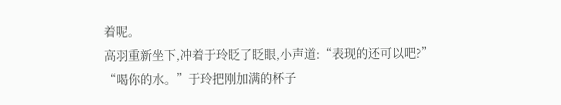着呢。
高羽重新坐下,冲着于玲眨了眨眼,小声道:“表现的还可以吧?”
“喝你的水。”于玲把刚加满的杯子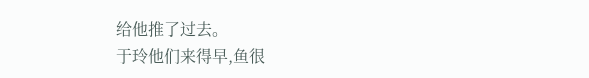给他推了过去。
于玲他们来得早,鱼很